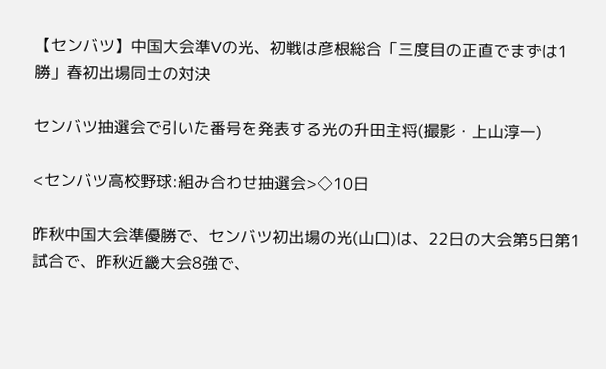【センバツ】中国大会準Vの光、初戦は彦根総合「三度目の正直でまずは1勝」春初出場同士の対決

センバツ抽選会で引いた番号を発表する光の升田主将(撮影・上山淳一)

<センバツ高校野球:組み合わせ抽選会>◇10日

昨秋中国大会準優勝で、センバツ初出場の光(山口)は、22日の大会第5日第1試合で、昨秋近畿大会8強で、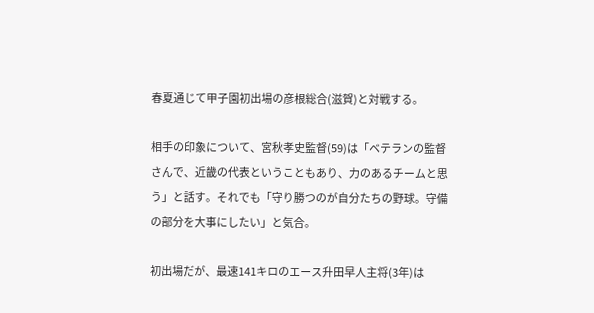春夏通じて甲子園初出場の彦根総合(滋賀)と対戦する。

相手の印象について、宮秋孝史監督(59)は「ベテランの監督さんで、近畿の代表ということもあり、力のあるチームと思う」と話す。それでも「守り勝つのが自分たちの野球。守備の部分を大事にしたい」と気合。

初出場だが、最速141キロのエース升田早人主将(3年)は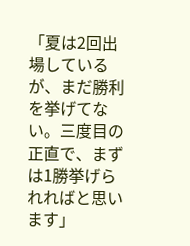「夏は2回出場しているが、まだ勝利を挙げてない。三度目の正直で、まずは1勝挙げられればと思います」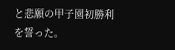と悲願の甲子園初勝利を誓った。